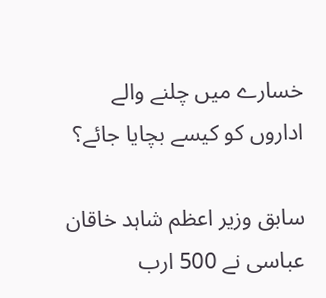خسارے میں چلنے والے اداروں کو کیسے بچایا جائے؟

سابق وزیر اعظم شاہد خاقان عباسی نے 500 ارب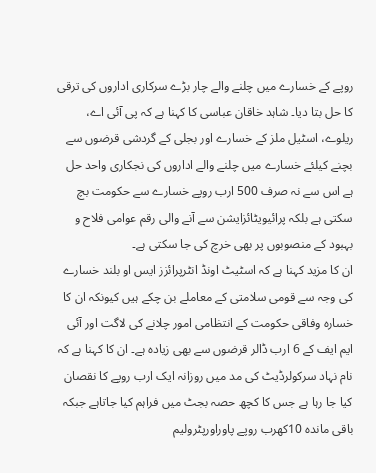روپے کے خسارے میں چلنے والے چار بڑے سرکاری اداروں کی ترقی کا حل بتا دیا۔ شاہد خاقان عباسی کا کہنا ہے کہ پی آئی اے، ریلوے، اسٹیل ملز کے خسارے اور بجلی کے گردشی قرضوں سے بچنے کیلئے خسارے میں چلنے والے اداروں کی نجکاری واحد حل ہے اس سے نہ صرف 500 ارب روپے خسارے سے حکومت بچ سکتی ہے بلکہ پرائیویٹائزایشن سے آنے والی رقم عوامی فلاح و بہبود کے منصوبوں پر بھی خرچ کی جا سکتی ہے۔
ان کا مزید کہنا ہے کہ اسٹیٹ اونڈ انٹرپرائزز ایس او بلند خسارے کی وجہ سے قومی سلامتی کے معاملے بن چکے ہیں کیونکہ ان کا خسارہ وفاقی حکومت کے انتظامی امور چلانے کی لاگت اور آئی ایم ایف کے 6 ارب ڈالر قرضوں سے بھی زیادہ ہے۔ ان کا کہنا ہے کہ نام نہاد سرکولرڈیٹ کی مد میں روزانہ ایک ارب روپے کا نقصان کیا جا رہا ہے جس کا کچھ حصہ بجٹ میں فراہم کیا جاتاہے جبکہ باقی ماندہ 10کھرب روپے پاوراورپٹرولیم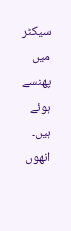سیکٹر میں پھنسے ہوئے ہیں۔ انھوں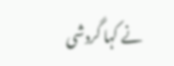نے کہا گردشی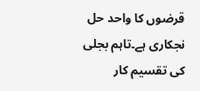قرضوں کا واحد حل نجکاری ہے۔تاہم بجلی کی تقسیم کار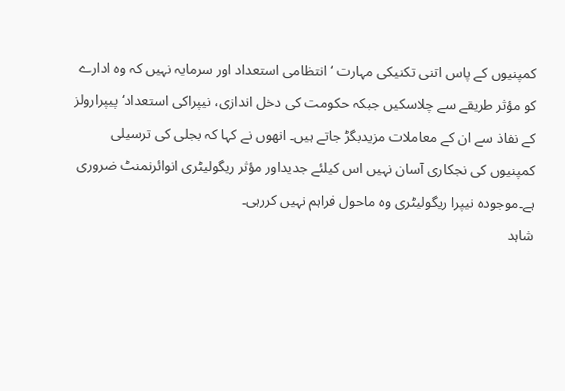کمپنیوں کے پاس اتنی تکنیکی مہارت ‘انتظامی استعداد اور سرمایہ نہیں کہ وہ ادارے کو مؤثر طریقے سے چلاسکیں جبکہ حکومت کی دخل اندازی، نیپراکی استعداد‘پیپرارولز کے نفاذ سے ان کے معاملات مزیدبگڑ جاتے ہیں۔ انھوں نے کہا کہ بجلی کی ترسیلی کمپنیوں کی نجکاری آسان نہیں اس کیلئے جدیداور مؤثر ریگولیٹری انوائرنمنٹ ضروری ہے۔موجودہ نیپرا ریگولیٹری وہ ماحول فراہم نہیں کررہی۔
شاہد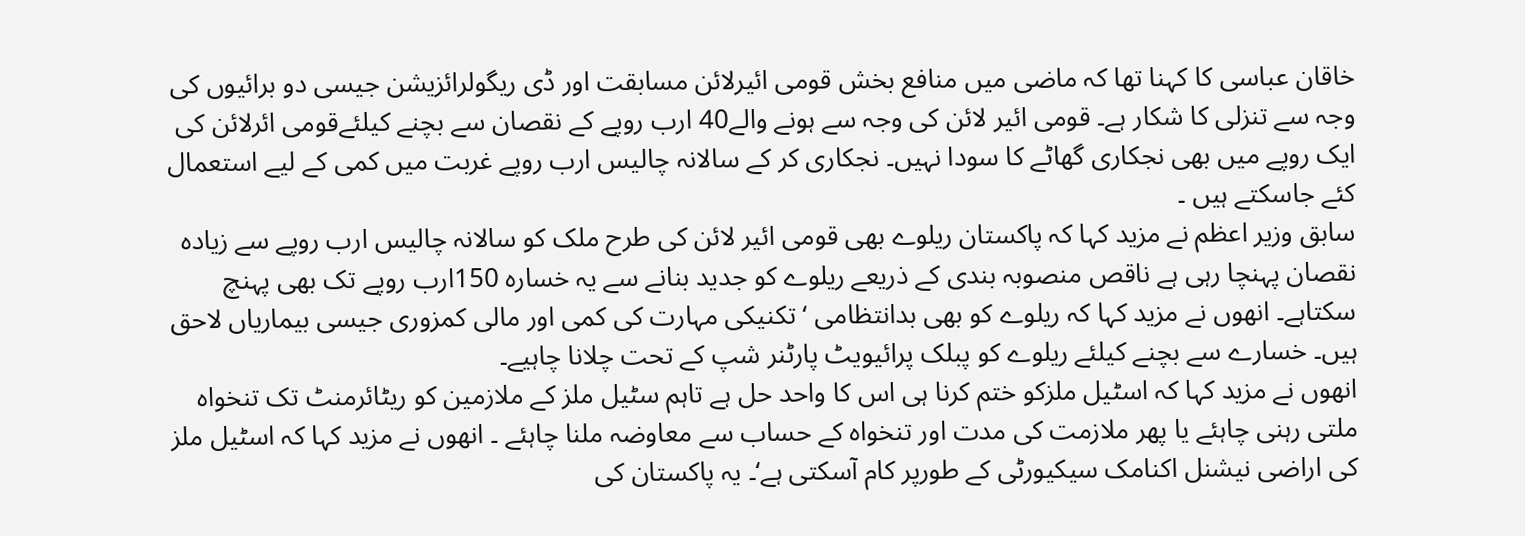خاقان عباسی کا کہنا تھا کہ ماضی میں منافع بخش قومی ائیرلائن مسابقت اور ڈی ریگولرائزیشن جیسی دو برائیوں کی وجہ سے تنزلی کا شکار ہے۔ قومی ائیر لائن کی وجہ سے ہونے والے40 ارب روپے کے نقصان سے بچنے کیلئےقومی ائرلائن کی ایک روپے میں بھی نجکاری گھاٹے کا سودا نہیں۔ نجکاری کر کے سالانہ چالیس ارب روپے غربت میں کمی کے لیے استعمال کئے جاسکتے ہیں ۔
سابق وزیر اعظم نے مزید کہا کہ پاکستان ریلوے بھی قومی ائیر لائن کی طرح ملک کو سالانہ چالیس ارب روپے سے زیادہ نقصان پہنچا رہی ہے ناقص منصوبہ بندی کے ذریعے ریلوے کو جدید بنانے سے یہ خسارہ 150ارب روپے تک بھی پہنچ سکتاہے۔ انھوں نے مزید کہا کہ ریلوے کو بھی بدانتظامی ‘تکنیکی مہارت کی کمی اور مالی کمزوری جیسی بیماریاں لاحق ہیں۔ خسارے سے بچنے کیلئے ریلوے کو پبلک پرائیویٹ پارٹنر شپ کے تحت چلانا چاہیے۔
انھوں نے مزید کہا کہ اسٹیل ملزکو ختم کرنا ہی اس کا واحد حل ہے تاہم سٹیل ملز کے ملازمین کو ریٹائرمنٹ تک تنخواہ ملتی رہنی چاہئے یا پھر ملازمت کی مدت اور تنخواہ کے حساب سے معاوضہ ملنا چاہئے ۔ انھوں نے مزید کہا کہ اسٹیل ملز کی اراضی نیشنل اکنامک سیکیورٹی کے طورپر کام آسکتی ہے‘۔ یہ پاکستان کی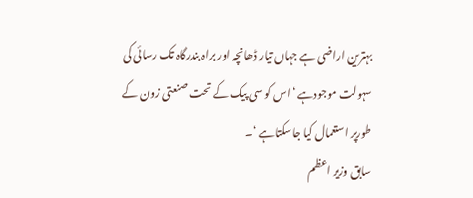بہترین اراضی ہے جہاں تیار ڈھانچہ اور براہ بندرگاہ تک رسائی کی سہولت موجودہے ‘اس کو سی پیک کے تحت صنعتی زون کے طورپر استعمال کیا جاسکتاہے ‘۔
سابق وزیر اعظم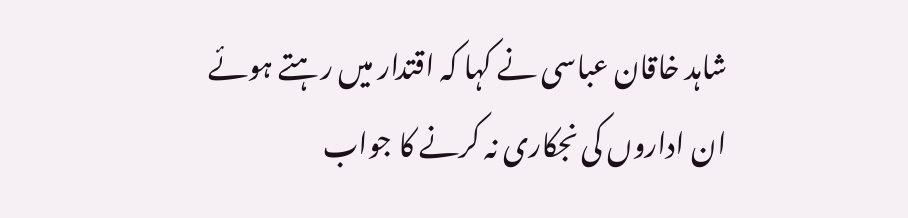شاہد خاقان عباسی نے کہا کہ اقتدار میں رہتے ہوئے ان اداروں کی نجکاری نہ کرنے کا جواب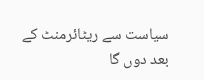سیاست سے ریٹائرمنٹ کے بعد دوں گا